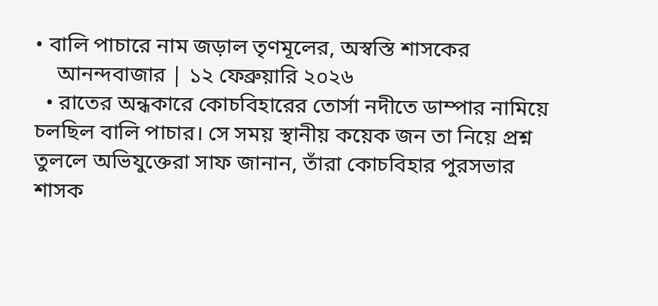• বালি পাচারে নাম জড়াল তৃণমূলের, অস্বস্তি শাসকের
    আনন্দবাজার | ১২ ফেব্রুয়ারি ২০২৬
  • রাতের অন্ধকারে কোচবিহারের তোর্সা নদীতে ডাম্পার নামিয়ে চলছিল বালি পাচার। সে সময় স্থানীয় কয়েক জন তা নিয়ে প্রশ্ন তুললে অভিযুক্তেরা সাফ জানান, তাঁরা কোচবিহার পুরসভার শাসক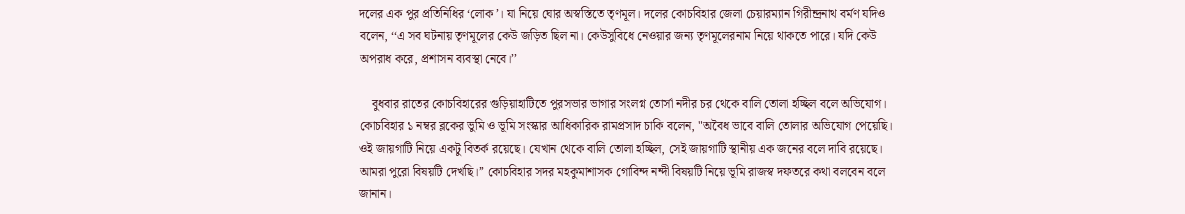দলের এক পুর প্রতিনিধির ‘লোক’। যা নিয়ে ঘোর অস্বস্তিতে তৃণমূল। দলের কোচবিহার জেলা চেয়ারম্যান গিরীন্দ্রনাথ বর্মণ যদিও বলেন, ‘‘এ সব ঘটনায় তৃণমূলের কেউ জড়িত ছিল না। কেউসুবিধে নেওয়ার জন্য তৃণমূলেরনাম নিয়ে থাকতে পারে। যদি কেউ অপরাধ করে, প্রশাসন ব্যবস্থা নেবে।’’

    বুধবার রাতের কোচবিহারের গুড়িয়াহাটিতে পুরসভার ভাগার সংলগ্ন তোর্সা নদীর চর থেকে বালি তোলা হচ্ছিল বলে অভিযোগ। কোচবিহার ১ নম্বর ব্লকের ভুমি ও ভূমি সংস্কার আধিকারিক রামপ্রসাদ চাকি বলেন, "অবৈধ ভাবে বালি তোলার অভিযোগ পেয়েছি। ওই জায়গাটি নিয়ে একটু বিতর্ক রয়েছে। যেখান থেকে বালি তোলা হচ্ছিল, সেই জায়গাটি স্থানীয় এক জনের বলে দাবি রয়েছে। আমরা পুরো বিষয়টি দেখছি।’’ কোচবিহার সদর মহকুমাশাসক গোবিন্দ নন্দী বিষয়টি নিয়ে ভূমি রাজস্ব দফতরে কথা বলবেন বলে জানান।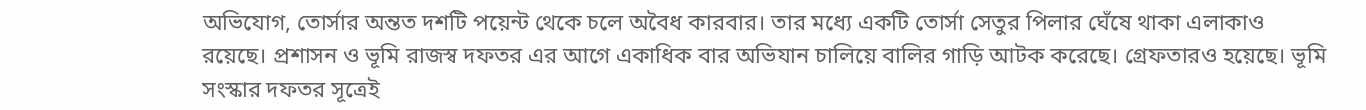অভিযোগ, তোর্সার অন্তত দশটি পয়েন্ট থেকে চলে অবৈধ কারবার। তার মধ্যে একটি তোর্সা সেতুর পিলার ঘেঁষে থাকা এলাকাও রয়েছে। প্রশাসন ও ভূমি রাজস্ব দফতর এর আগে একাধিক বার অভিযান চালিয়ে বালির গাড়ি আটক করেছে। গ্রেফতারও হয়েছে। ভূমি সংস্কার দফতর সূত্রেই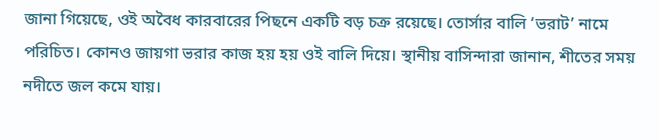জানা গিয়েছে, ওই অবৈধ কারবারের পিছনে একটি বড় চক্র রয়েছে। তোর্সার বালি ‘ভরাট’ নামে পরিচিত। কোনও জায়গা ভরার কাজ হয় হয় ওই বালি দিয়ে। স্থানীয় বাসিন্দারা জানান, শীতের সময় নদীতে জল কমে যায়।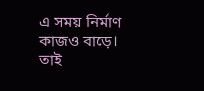এ সময় নির্মাণ কাজও বাড়ে। তাই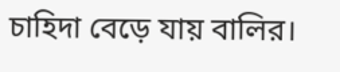চাহিদা বেড়ে যায় বালির।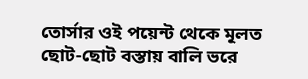তোর্সার ওই পয়েন্ট থেকে মূলত ছোট-ছোট বস্তায় বালি ভরে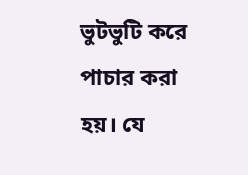ভুটভুটি করে পাচার করা হয়। যে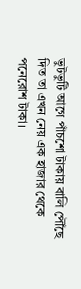ভুটভুটি আগে পাঁচশো টাকায় বালি পৌঁছে দিত তা এখন নেয় এক হাজার থেকে পনেরোশ টাকা।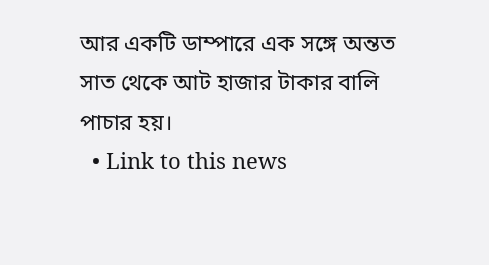আর একটি ডাম্পারে এক সঙ্গে অন্তত সাত থেকে আট হাজার টাকার বালি পাচার হয়।
  • Link to this news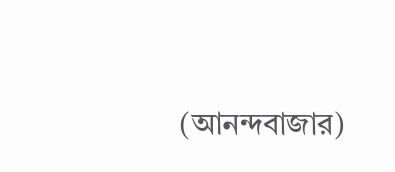(আনন্দবাজার)